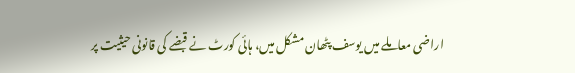اراضی معاملے میں یوسف پٹھان مشکل میں، ہائی کورٹ نے قبضے کی قانونی حیثیت پر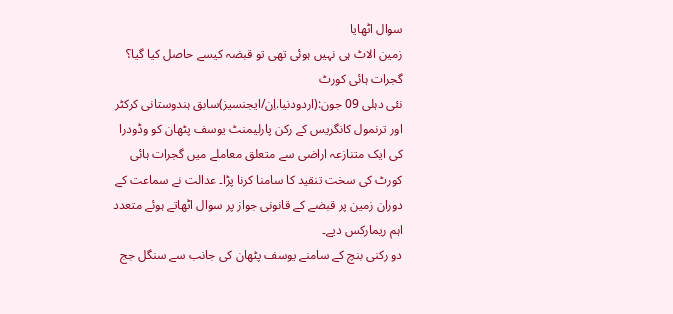سوال اٹھایا
زمین الاٹ ہی نہیں ہوئی تھی تو قبضہ کیسے حاصل کیا گیا؟ گجرات ہائی کورٹ
نئی دہلی 09 جون:(اردودنیا.اِن/ایجنسیز)سابق ہندوستانی کرکٹر اور ترنمول کانگریس کے رکن پارلیمنٹ یوسف پٹھان کو وڈودرا کی ایک متنازعہ اراضی سے متعلق معاملے میں گجرات ہائی کورٹ کی سخت تنقید کا سامنا کرنا پڑا۔ عدالت نے سماعت کے دوران زمین پر قبضے کے قانونی جواز پر سوال اٹھاتے ہوئے متعدد اہم ریمارکس دیے۔
دو رکنی بنچ کے سامنے یوسف پٹھان کی جانب سے سنگل جج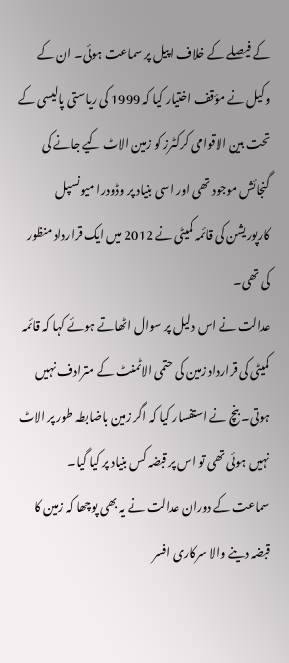کے فیصلے کے خلاف اپیل پر سماعت ہوئی۔ ان کے وکیل نے مؤقف اختیار کیا کہ 1999 کی ریاستی پالیسی کے تحت بین الاقوامی کرکٹرز کو زمین الاٹ کیے جانے کی گنجائش موجود تھی اور اسی بنیاد پر وڈودرا میونسپل کارپوریشن کی قائمہ کمیٹی نے 2012 میں ایک قرارداد منظور کی تھی۔
عدالت نے اس دلیل پر سوال اٹھاتے ہوئے کہا کہ قائمہ کمیٹی کی قرارداد زمین کی حتمی الاٹمنٹ کے مترادف نہیں ہوتی۔ بنچ نے استفسار کیا کہ اگر زمین باضابطہ طور پر الاٹ نہیں ہوئی تھی تو اس پر قبضہ کس بنیاد پر کیا گیا۔
سماعت کے دوران عدالت نے یہ بھی پوچھا کہ زمین کا قبضہ دینے والا سرکاری افسر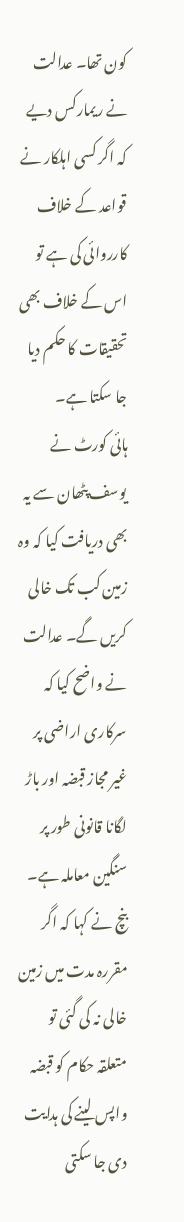کون تھا۔ عدالت نے ریمارکس دیے کہ اگر کسی اہلکار نے قواعد کے خلاف کارروائی کی ہے تو اس کے خلاف بھی تحقیقات کا حکم دیا جا سکتا ہے۔
ہائی کورٹ نے یوسف پٹھان سے یہ بھی دریافت کیا کہ وہ زمین کب تک خالی کریں گے۔ عدالت نے واضح کیا کہ سرکاری اراضی پر غیر مجاز قبضہ اور باڑ لگانا قانونی طور پر سنگین معاملہ ہے۔ بنچ نے کہا کہ اگر مقررہ مدت میں زمین خالی نہ کی گئی تو متعلقہ حکام کو قبضہ واپس لینے کی ہدایت دی جا سکتی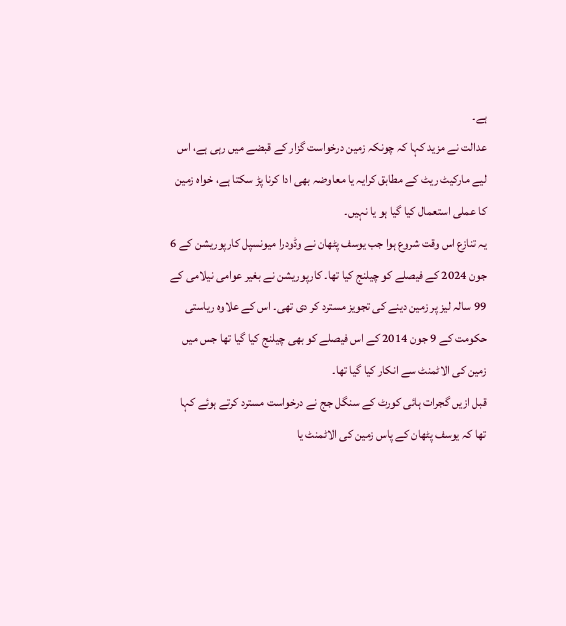ہے۔
عدالت نے مزید کہا کہ چونکہ زمین درخواست گزار کے قبضے میں رہی ہے، اس لیے مارکیٹ ریٹ کے مطابق کرایہ یا معاوضہ بھی ادا کرنا پڑ سکتا ہے، خواہ زمین کا عملی استعمال کیا گیا ہو یا نہیں۔
یہ تنازع اس وقت شروع ہوا جب یوسف پٹھان نے وڈودرا میونسپل کارپوریشن کے 6 جون 2024 کے فیصلے کو چیلنج کیا تھا۔ کارپوریشن نے بغیر عوامی نیلامی کے 99 سالہ لیز پر زمین دینے کی تجویز مسترد کر دی تھی۔ اس کے علاوہ ریاستی حکومت کے 9 جون 2014 کے اس فیصلے کو بھی چیلنج کیا گیا تھا جس میں زمین کی الاٹمنٹ سے انکار کیا گیا تھا۔
قبل ازیں گجرات ہائی کورٹ کے سنگل جج نے درخواست مسترد کرتے ہوئے کہا تھا کہ یوسف پٹھان کے پاس زمین کی الاٹمنٹ یا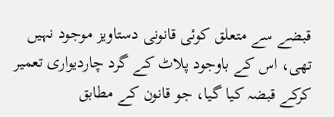قبضے سے متعلق کوئی قانونی دستاویز موجود نہیں تھی، اس کے باوجود پلاٹ کے گرد چاردیواری تعمیر کرکے قبضہ کیا گیا، جو قانون کے مطابق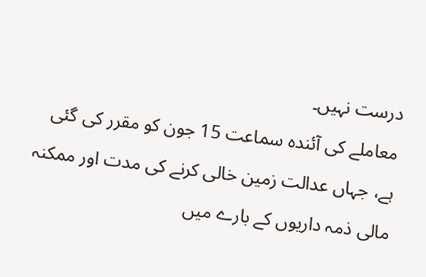درست نہیں۔
معاملے کی آئندہ سماعت 15 جون کو مقرر کی گئی ہے، جہاں عدالت زمین خالی کرنے کی مدت اور ممکنہ مالی ذمہ داریوں کے بارے میں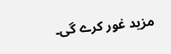مزید غور کرے گی۔